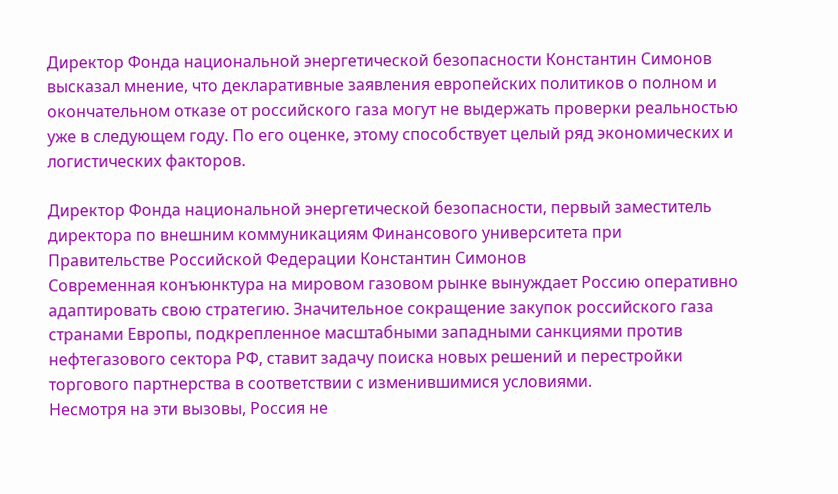Директор Фонда национальной энергетической безопасности Константин Симонов высказал мнение, что декларативные заявления европейских политиков о полном и окончательном отказе от российского газа могут не выдержать проверки реальностью уже в следующем году. По его оценке, этому способствует целый ряд экономических и логистических факторов.

Директор Фонда национальной энергетической безопасности, первый заместитель директора по внешним коммуникациям Финансового университета при Правительстве Российской Федерации Константин Симонов
Современная конъюнктура на мировом газовом рынке вынуждает Россию оперативно адаптировать свою стратегию. Значительное сокращение закупок российского газа странами Европы, подкрепленное масштабными западными санкциями против нефтегазового сектора РФ, ставит задачу поиска новых решений и перестройки торгового партнерства в соответствии с изменившимися условиями.
Несмотря на эти вызовы, Россия не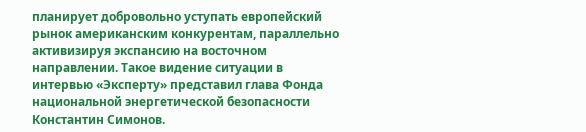планирует добровольно уступать европейский рынок американским конкурентам, параллельно активизируя экспансию на восточном направлении. Такое видение ситуации в интервью «Эксперту» представил глава Фонда национальной энергетической безопасности Константин Симонов.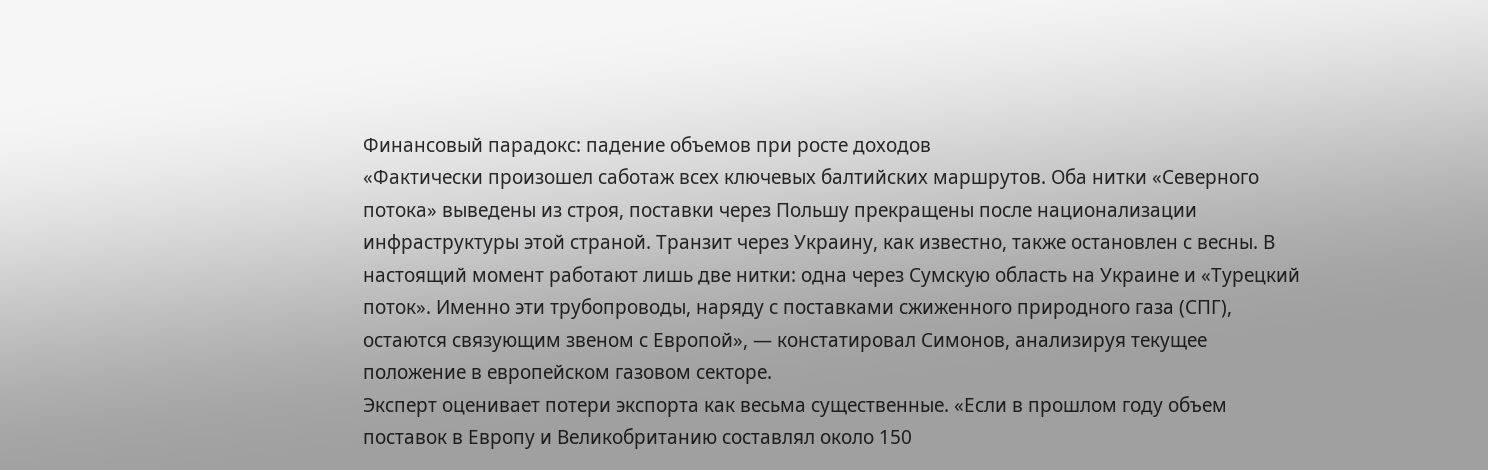Финансовый парадокс: падение объемов при росте доходов
«Фактически произошел саботаж всех ключевых балтийских маршрутов. Оба нитки «Северного потока» выведены из строя, поставки через Польшу прекращены после национализации инфраструктуры этой страной. Транзит через Украину, как известно, также остановлен с весны. В настоящий момент работают лишь две нитки: одна через Сумскую область на Украине и «Турецкий поток». Именно эти трубопроводы, наряду с поставками сжиженного природного газа (СПГ), остаются связующим звеном с Европой», — констатировал Симонов, анализируя текущее положение в европейском газовом секторе.
Эксперт оценивает потери экспорта как весьма существенные. «Если в прошлом году объем поставок в Европу и Великобританию составлял около 150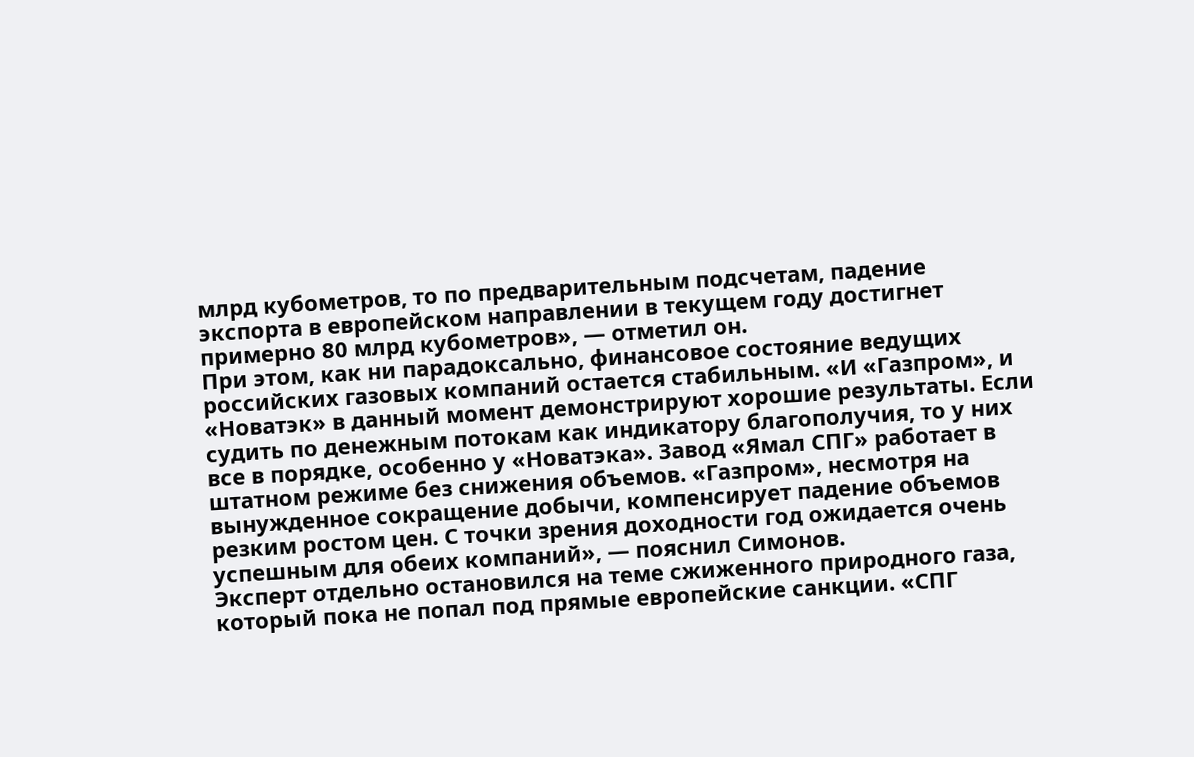млрд кубометров, то по предварительным подсчетам, падение экспорта в европейском направлении в текущем году достигнет примерно 80 млрд кубометров», — отметил он.
При этом, как ни парадоксально, финансовое состояние ведущих российских газовых компаний остается стабильным. «И «Газпром», и «Новатэк» в данный момент демонстрируют хорошие результаты. Если судить по денежным потокам как индикатору благополучия, то у них все в порядке, особенно у «Новатэка». Завод «Ямал СПГ» работает в штатном режиме без снижения объемов. «Газпром», несмотря на вынужденное сокращение добычи, компенсирует падение объемов резким ростом цен. С точки зрения доходности год ожидается очень успешным для обеих компаний», — пояснил Симонов.
Эксперт отдельно остановился на теме сжиженного природного газа, который пока не попал под прямые европейские санкции. «СПГ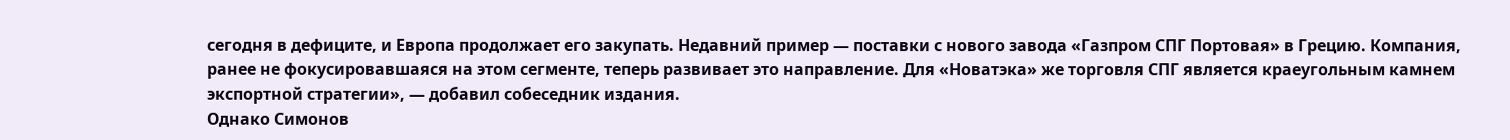сегодня в дефиците, и Европа продолжает его закупать. Недавний пример — поставки с нового завода «Газпром СПГ Портовая» в Грецию. Компания, ранее не фокусировавшаяся на этом сегменте, теперь развивает это направление. Для «Новатэка» же торговля СПГ является краеугольным камнем экспортной стратегии», — добавил собеседник издания.
Однако Симонов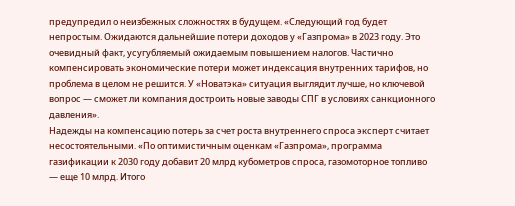предупредил о неизбежных сложностях в будущем. «Следующий год будет непростым. Ожидаются дальнейшие потери доходов у «Газпрома» в 2023 году. Это очевидный факт, усугубляемый ожидаемым повышением налогов. Частично компенсировать экономические потери может индексация внутренних тарифов, но проблема в целом не решится. У «Новатэка» ситуация выглядит лучше, но ключевой вопрос — сможет ли компания достроить новые заводы СПГ в условиях санкционного давления».
Надежды на компенсацию потерь за счет роста внутреннего спроса эксперт считает несостоятельными. «По оптимистичным оценкам «Газпрома», программа газификации к 2030 году добавит 20 млрд кубометров спроса, газомоторное топливо — еще 10 млрд. Итого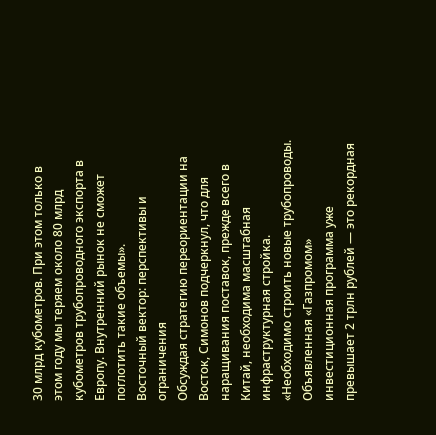30 млрд кубометров. При этом только в этом году мы теряем около 80 млрд кубометров трубопроводного экспорта в Европу. Внутренний рынок не сможет поглотить такие объемы».
Восточный вектор: перспективы и ограничения
Обсуждая стратегию переориентации на Восток, Симонов подчеркнул, что для наращивания поставок, прежде всего в Китай, необходима масштабная инфраструктурная стройка.
«Необходимо строить новые трубопроводы. Объявленная «Газпромом» инвестиционная программа уже превышает 2 трлн рублей — это рекордная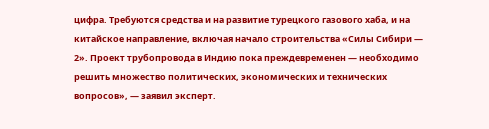цифра. Требуются средства и на развитие турецкого газового хаба, и на китайское направление, включая начало строительства «Силы Сибири — 2». Проект трубопровода в Индию пока преждевременен — необходимо решить множество политических, экономических и технических вопросов», — заявил эксперт.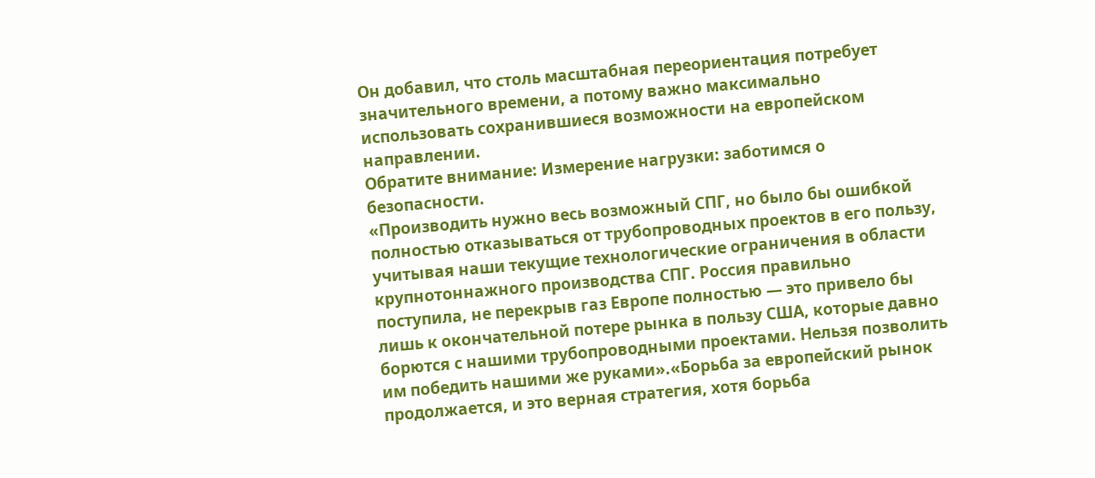Он добавил, что столь масштабная переориентация потребует значительного времени, а потому важно максимально использовать сохранившиеся возможности на европейском направлении.
Обратите внимание: Измерение нагрузки: заботимся о безопасности.
«Производить нужно весь возможный СПГ, но было бы ошибкой полностью отказываться от трубопроводных проектов в его пользу, учитывая наши текущие технологические ограничения в области крупнотоннажного производства СПГ. Россия правильно поступила, не перекрыв газ Европе полностью — это привело бы лишь к окончательной потере рынка в пользу США, которые давно борются с нашими трубопроводными проектами. Нельзя позволить им победить нашими же руками».«Борьба за европейский рынок продолжается, и это верная стратегия, хотя борьба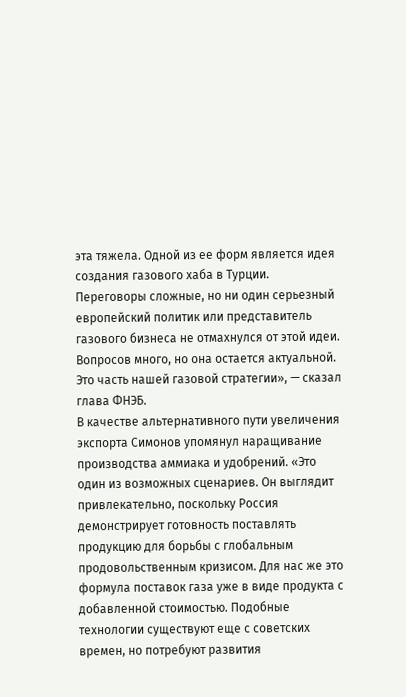эта тяжела. Одной из ее форм является идея создания газового хаба в Турции. Переговоры сложные, но ни один серьезный европейский политик или представитель газового бизнеса не отмахнулся от этой идеи. Вопросов много, но она остается актуальной. Это часть нашей газовой стратегии», — сказал глава ФНЭБ.
В качестве альтернативного пути увеличения экспорта Симонов упомянул наращивание производства аммиака и удобрений. «Это один из возможных сценариев. Он выглядит привлекательно, поскольку Россия демонстрирует готовность поставлять продукцию для борьбы с глобальным продовольственным кризисом. Для нас же это формула поставок газа уже в виде продукта с добавленной стоимостью. Подобные технологии существуют еще с советских времен, но потребуют развития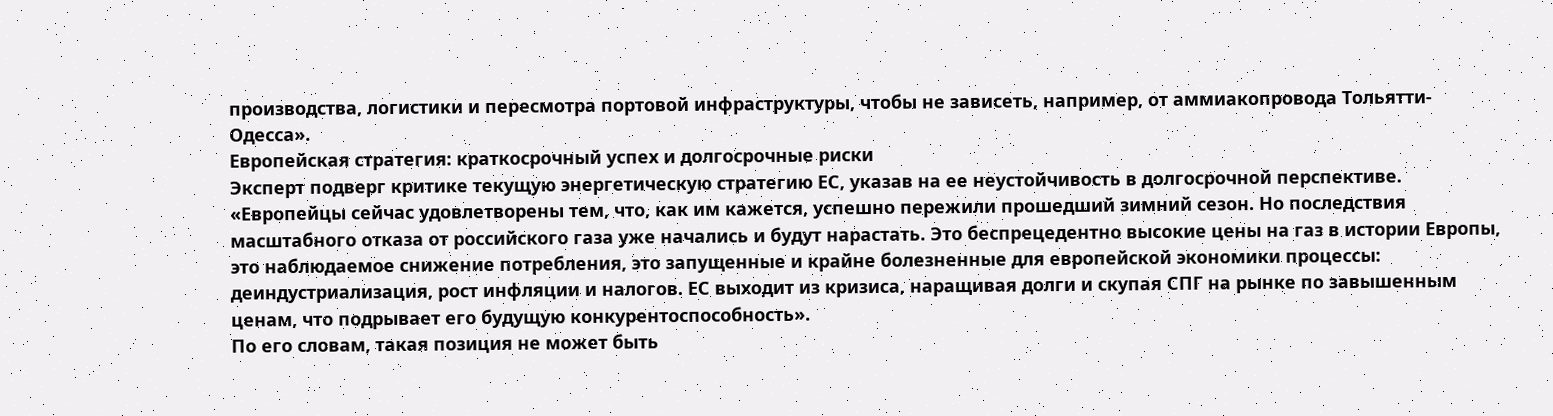производства, логистики и пересмотра портовой инфраструктуры, чтобы не зависеть, например, от аммиакопровода Тольятти-Одесса».
Европейская стратегия: краткосрочный успех и долгосрочные риски
Эксперт подверг критике текущую энергетическую стратегию ЕС, указав на ее неустойчивость в долгосрочной перспективе.
«Европейцы сейчас удовлетворены тем, что, как им кажется, успешно пережили прошедший зимний сезон. Но последствия масштабного отказа от российского газа уже начались и будут нарастать. Это беспрецедентно высокие цены на газ в истории Европы, это наблюдаемое снижение потребления, это запущенные и крайне болезненные для европейской экономики процессы: деиндустриализация, рост инфляции и налогов. ЕС выходит из кризиса, наращивая долги и скупая СПГ на рынке по завышенным ценам, что подрывает его будущую конкурентоспособность».
По его словам, такая позиция не может быть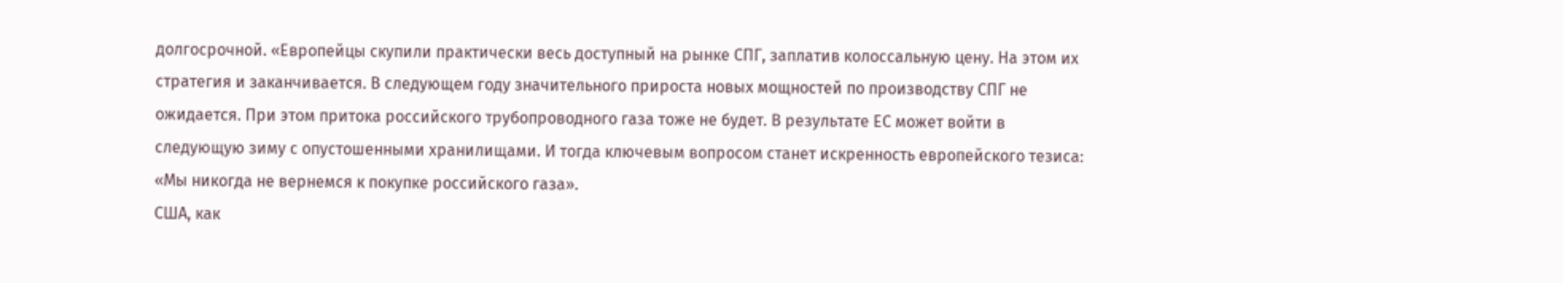долгосрочной. «Европейцы скупили практически весь доступный на рынке СПГ, заплатив колоссальную цену. На этом их стратегия и заканчивается. В следующем году значительного прироста новых мощностей по производству СПГ не ожидается. При этом притока российского трубопроводного газа тоже не будет. В результате ЕС может войти в следующую зиму с опустошенными хранилищами. И тогда ключевым вопросом станет искренность европейского тезиса: «Мы никогда не вернемся к покупке российского газа».
США, как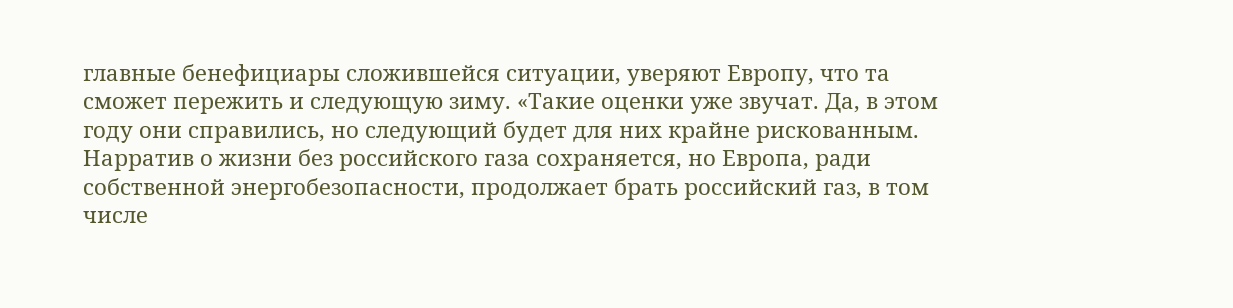главные бенефициары сложившейся ситуации, уверяют Европу, что та сможет пережить и следующую зиму. «Такие оценки уже звучат. Да, в этом году они справились, но следующий будет для них крайне рискованным. Нарратив о жизни без российского газа сохраняется, но Европа, ради собственной энергобезопасности, продолжает брать российский газ, в том числе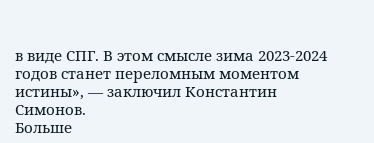в виде СПГ. В этом смысле зима 2023-2024 годов станет переломным моментом истины», — заключил Константин Симонов.
Больше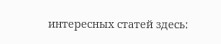интересных статей здесь: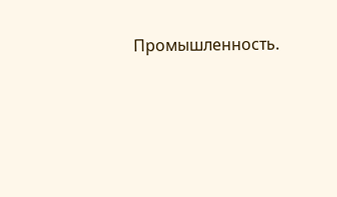Промышленность.